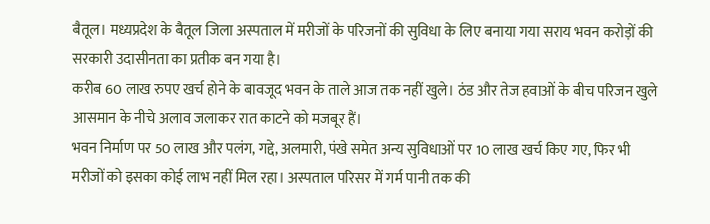बैतूल। मध्यप्रदेश के बैतूल जिला अस्पताल में मरीजों के परिजनों की सुविधा के लिए बनाया गया सराय भवन करोड़ों की सरकारी उदासीनता का प्रतीक बन गया है।
करीब 60 लाख रुपए खर्च होने के बावजूद भवन के ताले आज तक नहीं खुले। ठंड और तेज हवाओं के बीच परिजन खुले आसमान के नीचे अलाव जलाकर रात काटने को मजबूर हैं।
भवन निर्माण पर 50 लाख और पलंग, गद्दे, अलमारी, पंखे समेत अन्य सुविधाओं पर 10 लाख खर्च किए गए, फिर भी मरीजों को इसका कोई लाभ नहीं मिल रहा। अस्पताल परिसर में गर्म पानी तक की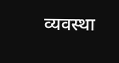व्यवस्था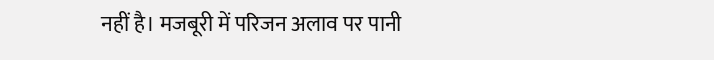नहीं है। मजबूरी में परिजन अलाव पर पानी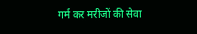गर्म कर मरीजों की सेवा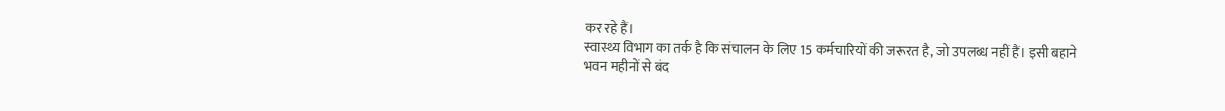कर रहे हैं।
स्वास्थ्य विभाग का तर्क है कि संचालन के लिए 15 कर्मचारियों की जरूरत है, जो उपलब्ध नहीं हैं। इसी बहाने भवन महीनों से बंद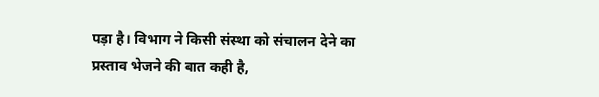पड़ा है। विभाग ने किसी संस्था को संचालन देने का प्रस्ताव भेजने की बात कही है,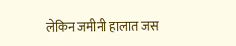लेकिन जमीनी हालात जस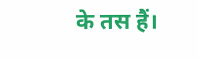के तस हैं।